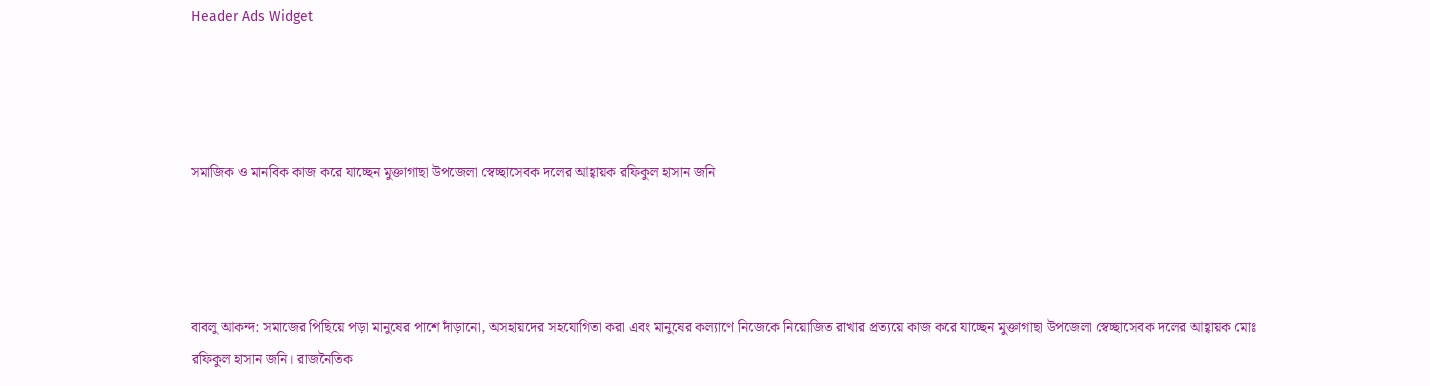Header Ads Widget




সমাজিক ও মানবিক কাজ করে যাচ্ছেন মুক্তাগাছা উপজেলা স্বেচ্ছাসেবক দলের আহ্বায়ক রফিকুল হাসান জনি




বাবলু আকন্দ: সমাজের পিছিয়ে পড়া মানুষের পাশে দাঁড়ানো, অসহায়দের সহযোগিতা করা এবং মানুষের কল্যাণে নিজেকে নিয়োজিত রাখার প্রত্যয়ে কাজ করে যাচ্ছেন মুক্তাগাছা উপজেলা স্বেচ্ছাসেবক দলের আহ্বায়ক মোঃ রফিকুল হাসান জনি। রাজনৈতিক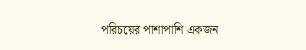পরিচয়ের পাশাপাশি একজন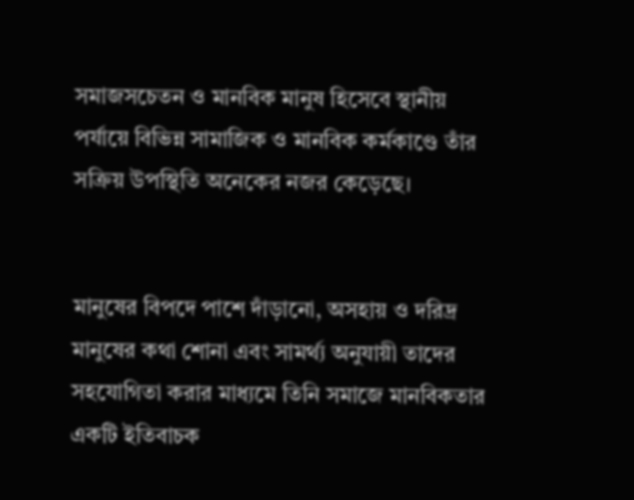সমাজসচেতন ও মানবিক মানুষ হিসেবে স্থানীয় পর্যায়ে বিভিন্ন সামাজিক ও মানবিক কর্মকাণ্ডে তাঁর সক্রিয় উপস্থিতি অনেকের নজর কেড়েছে।


মানুষের বিপদে পাশে দাঁড়ানো, অসহায় ও দরিদ্র মানুষের কথা শোনা এবং সামর্থ্য অনুযায়ী তাদের সহযোগিতা করার মাধ্যমে তিনি সমাজে মানবিকতার একটি ইতিবাচক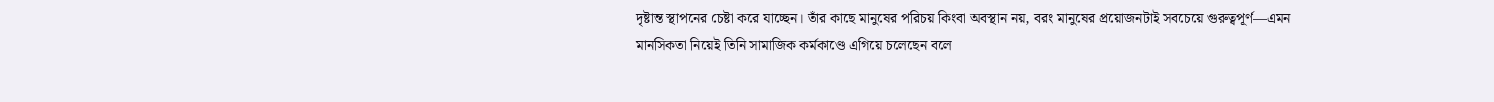দৃষ্টান্ত স্থাপনের চেষ্টা করে যাচ্ছেন। তাঁর কাছে মানুষের পরিচয় কিংবা অবস্থান নয়, বরং মানুষের প্রয়োজনটাই সবচেয়ে গুরুত্বপূর্ণ—এমন মানসিকতা নিয়েই তিনি সামাজিক কর্মকাণ্ডে এগিয়ে চলেছেন বলে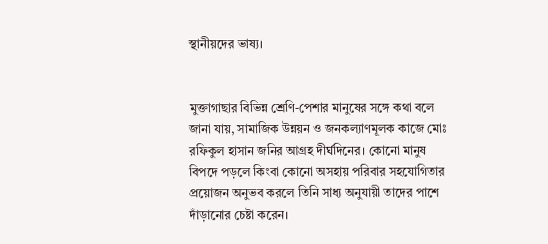স্থানীয়দের ভাষ্য।


মুক্তাগাছার বিভিন্ন শ্রেণি-পেশার মানুষের সঙ্গে কথা বলে জানা যায়, সামাজিক উন্নয়ন ও জনকল্যাণমূলক কাজে মোঃ রফিকুল হাসান জনির আগ্রহ দীর্ঘদিনের। কোনো মানুষ বিপদে পড়লে কিংবা কোনো অসহায় পরিবার সহযোগিতার প্রয়োজন অনুভব করলে তিনি সাধ্য অনুযায়ী তাদের পাশে দাঁড়ানোর চেষ্টা করেন।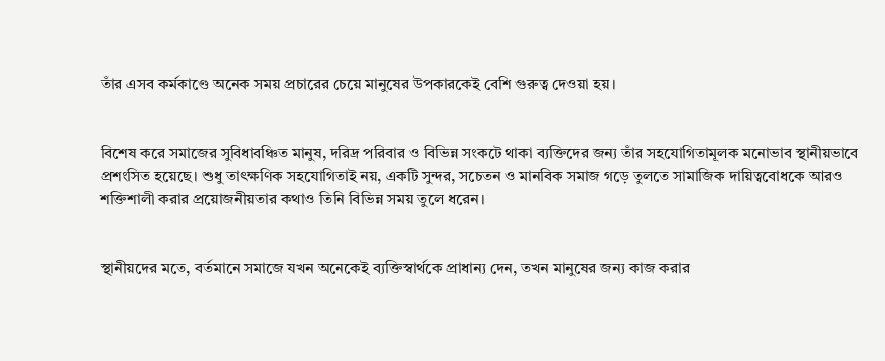তাঁর এসব কর্মকাণ্ডে অনেক সময় প্রচারের চেয়ে মানুষের উপকারকেই বেশি গুরুত্ব দেওয়া হয়।


বিশেষ করে সমাজের সুবিধাবঞ্চিত মানুষ, দরিদ্র পরিবার ও বিভিন্ন সংকটে থাকা ব্যক্তিদের জন্য তাঁর সহযোগিতামূলক মনোভাব স্থানীয়ভাবে প্রশংসিত হয়েছে। শুধু তাৎক্ষণিক সহযোগিতাই নয়, একটি সুন্দর, সচেতন ও মানবিক সমাজ গড়ে তুলতে সামাজিক দায়িত্ববোধকে আরও শক্তিশালী করার প্রয়োজনীয়তার কথাও তিনি বিভিন্ন সময় তুলে ধরেন।


স্থানীয়দের মতে, বর্তমানে সমাজে যখন অনেকেই ব্যক্তিস্বার্থকে প্রাধান্য দেন, তখন মানুষের জন্য কাজ করার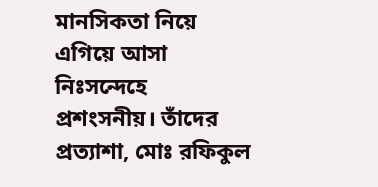মানসিকতা নিয়ে এগিয়ে আসা নিঃসন্দেহে প্রশংসনীয়। তাঁদের প্রত্যাশা, মোঃ রফিকুল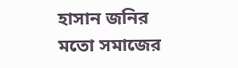হাসান জনির মতো সমাজের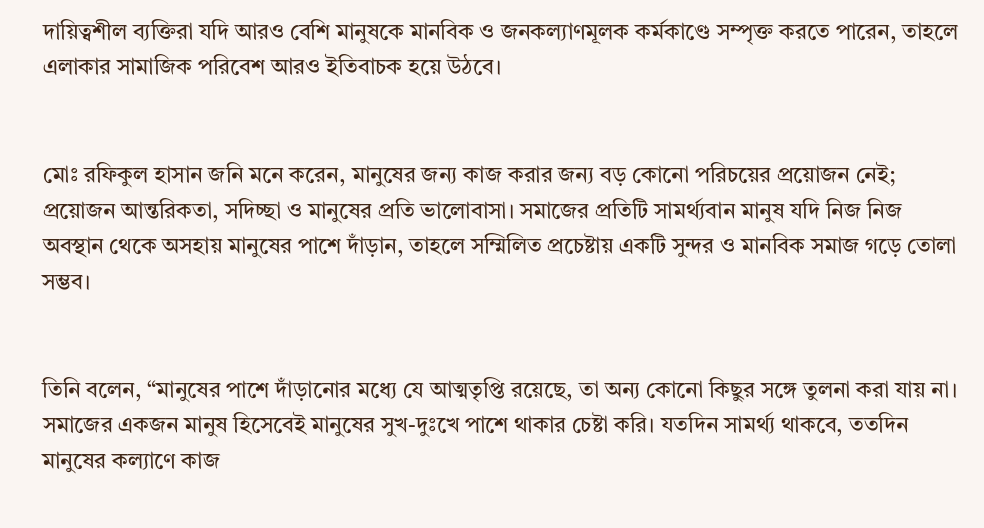দায়িত্বশীল ব্যক্তিরা যদি আরও বেশি মানুষকে মানবিক ও জনকল্যাণমূলক কর্মকাণ্ডে সম্পৃক্ত করতে পারেন, তাহলে এলাকার সামাজিক পরিবেশ আরও ইতিবাচক হয়ে উঠবে।


মোঃ রফিকুল হাসান জনি মনে করেন, মানুষের জন্য কাজ করার জন্য বড় কোনো পরিচয়ের প্রয়োজন নেই; প্রয়োজন আন্তরিকতা, সদিচ্ছা ও মানুষের প্রতি ভালোবাসা। সমাজের প্রতিটি সামর্থ্যবান মানুষ যদি নিজ নিজ অবস্থান থেকে অসহায় মানুষের পাশে দাঁড়ান, তাহলে সম্মিলিত প্রচেষ্টায় একটি সুন্দর ও মানবিক সমাজ গড়ে তোলা সম্ভব।


তিনি বলেন, “মানুষের পাশে দাঁড়ানোর মধ্যে যে আত্মতৃপ্তি রয়েছে, তা অন্য কোনো কিছুর সঙ্গে তুলনা করা যায় না। সমাজের একজন মানুষ হিসেবেই মানুষের সুখ-দুঃখে পাশে থাকার চেষ্টা করি। যতদিন সামর্থ্য থাকবে, ততদিন মানুষের কল্যাণে কাজ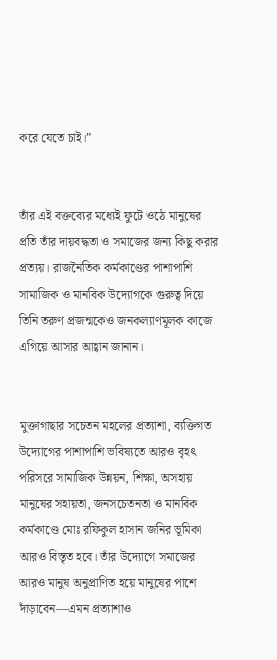করে যেতে চাই।”


তাঁর এই বক্তব্যের মধ্যেই ফুটে ওঠে মানুষের প্রতি তাঁর দায়বদ্ধতা ও সমাজের জন্য কিছু করার প্রত্যয়। রাজনৈতিক কর্মকাণ্ডের পাশাপাশি সামাজিক ও মানবিক উদ্যোগকে গুরুত্ব দিয়ে তিনি তরুণ প্রজন্মকেও জনকল্যাণমূলক কাজে এগিয়ে আসার আহ্বান জানান।


মুক্তাগাছার সচেতন মহলের প্রত্যাশা, ব্যক্তিগত উদ্যোগের পাশাপাশি ভবিষ্যতে আরও বৃহৎ পরিসরে সামাজিক উন্নয়ন, শিক্ষা, অসহায় মানুষের সহায়তা, জনসচেতনতা ও মানবিক কর্মকাণ্ডে মোঃ রফিকুল হাসান জনির ভূমিকা আরও বিস্তৃত হবে। তাঁর উদ্যোগে সমাজের আরও মানুষ অনুপ্রাণিত হয়ে মানুষের পাশে দাঁড়াবেন—এমন প্রত্যাশাও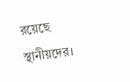রয়েছে স্থানীয়দের।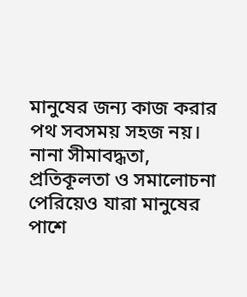মানুষের জন্য কাজ করার পথ সবসময় সহজ নয়। নানা সীমাবদ্ধতা, প্রতিকূলতা ও সমালোচনা পেরিয়েও যারা মানুষের পাশে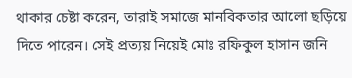থাকার চেষ্টা করেন, তারাই সমাজে মানবিকতার আলো ছড়িয়ে দিতে পারেন। সেই প্রত্যয় নিয়েই মোঃ রফিকুল হাসান জনি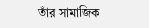তাঁর সামাজিক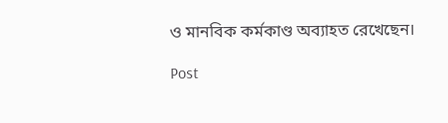ও মানবিক কর্মকাণ্ড অব্যাহত রেখেছেন।

Post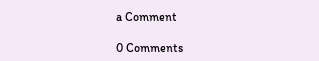a Comment

0 Comments